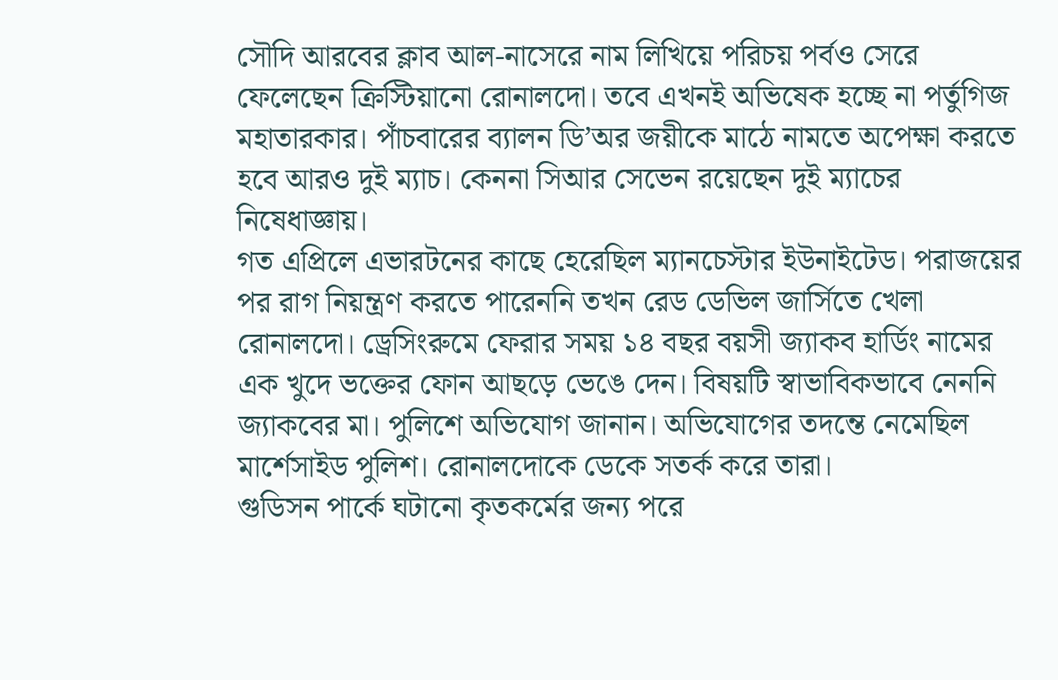সৌদি আরবের ক্লাব আল-নাসেরে নাম লিখিয়ে পরিচয় পর্বও সেরে ফেলেছেন ক্রিস্টিয়ানো রোনালদো। তবে এখনই অভিষেক হচ্ছে না পর্তুগিজ মহাতারকার। পাঁচবারের ব্যালন ডি’অর জয়ীকে মাঠে নামতে অপেক্ষা করতে হবে আরও দুই ম্যাচ। কেননা সিআর সেভেন রয়েছেন দুই ম্যাচের নিষেধাজ্ঞায়।
গত এপ্রিলে এভারটনের কাছে হেরেছিল ম্যানচেস্টার ইউনাইটেড। পরাজয়ের পর রাগ নিয়ন্ত্রণ করতে পারেননি তখন রেড ডেভিল জার্সিতে খেলা রোনালদো। ড্রেসিংরুমে ফেরার সময় ১৪ বছর বয়সী জ্যাকব হার্ডিং নামের এক খুদে ভক্তের ফোন আছড়ে ভেঙে দেন। বিষয়টি স্বাভাবিকভাবে নেননি জ্যাকবের মা। পুলিশে অভিযোগ জানান। অভিযোগের তদন্তে নেমেছিল মার্শেসাইড পুলিশ। রোনালদোকে ডেকে সতর্ক করে তারা।
গুডিসন পার্কে ঘটানো কৃতকর্মের জন্য পরে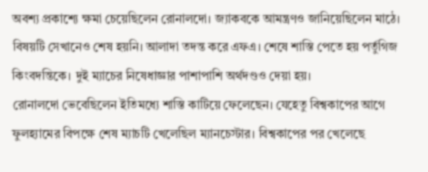অবশ্য প্রকাশ্যে ক্ষমা চেয়েছিলেন রোনালদো। জ্যাকবকে আমন্ত্রণও জানিয়েছিলেন মাঠে। বিষয়টি সেখানেও শেষ হয়নি। আলাদা তদন্ত করে এফএ। শেষে শাস্তি পেতে হয় পর্তুগিজ কিংবদন্তিকে। দুই ম্যাচের নিষেধাজ্ঞার পাশাপাশি অর্থদণ্ডও দেয়া হয়।
রোনালদো ভেবেছিলেন ইতিমধ্যে শাস্তি কাটিয়ে ফেলেছেন। যেহেতু বিশ্বকাপের আগে ফুলহ্যামের বিপক্ষে শেষ ম্যাচটি খেলেছিল ম্যানচেস্টার। বিশ্বকাপের পর খেলেছে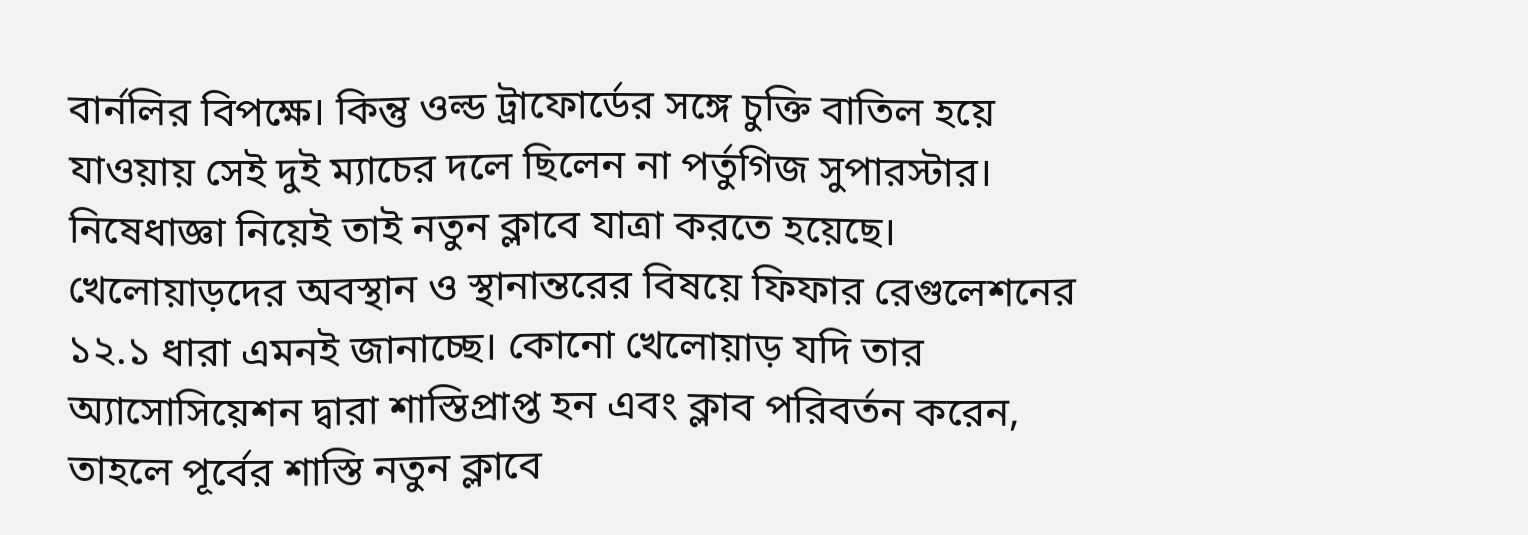বার্নলির বিপক্ষে। কিন্তু ওল্ড ট্রাফোর্ডের সঙ্গে চুক্তি বাতিল হয়ে যাওয়ায় সেই দুই ম্যাচের দলে ছিলেন না পর্তুগিজ সুপারস্টার। নিষেধাজ্ঞা নিয়েই তাই নতুন ক্লাবে যাত্রা করতে হয়েছে।
খেলোয়াড়দের অবস্থান ও স্থানান্তরের বিষয়ে ফিফার রেগুলেশনের ১২.১ ধারা এমনই জানাচ্ছে। কোনো খেলোয়াড় যদি তার অ্যাসোসিয়েশন দ্বারা শাস্তিপ্রাপ্ত হন এবং ক্লাব পরিবর্তন করেন, তাহলে পূর্বের শাস্তি নতুন ক্লাবে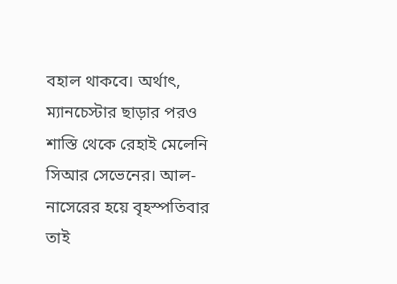বহাল থাকবে। অর্থাৎ, ম্যানচেস্টার ছাড়ার পরও শাস্তি থেকে রেহাই মেলেনি সিআর সেভেনের। আল-নাসেরের হয়ে বৃহস্পতিবার তাই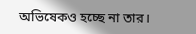অভিষেকও হচ্ছে না তার।